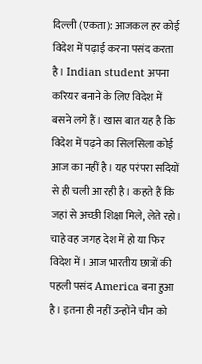दिल्ली (एकता): आजकल हर कोई विदेश में पढ़ाई करना पसंद करता है। Indian student अपना करियर बनाने के लिए विदेश में बसने लगे हैं। खास बात यह है कि विदेश में पढ़ने का सिलसिला कोई आज का नहीं है। यह परंपरा सदियों से ही चली आ रही है। कहते हैं कि जहां से अच्छी शिक्षा मिले, लेते रहो। चाहे वह जगह देश में हो या फिर विदेश में। आज भारतीय छात्रों की पहली पसंद America बना हुआ है। इतना ही नहीं उन्होंने चीन को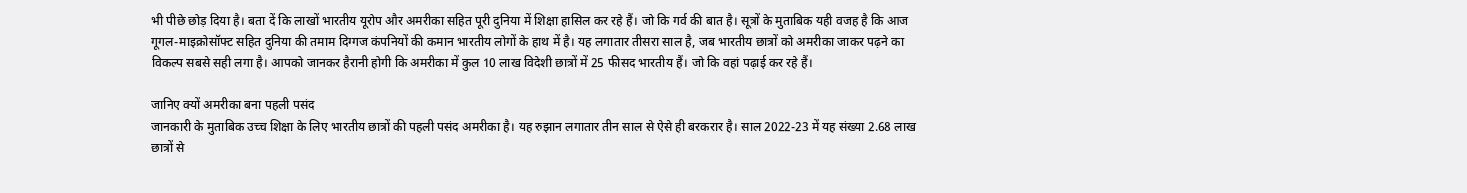भी पीछे छोड़ दिया है। बता दें कि लाखों भारतीय यूरोप और अमरीका सहित पूरी दुनिया में शिक्षा हासिल कर रहे हैं। जो कि गर्व की बात है। सूत्रों के मुताबिक यही वजह है कि आज गूगल-माइक्रोसॉफ्ट सहित दुनिया की तमाम दिग्गज कंपनियों की कमान भारतीय लोगों के हाथ में है। यह लगातार तीसरा साल है, जब भारतीय छात्रों को अमरीका जाकर पढ़ने का विकल्प सबसे सही लगा है। आपको जानकर हैरानी होगी कि अमरीका में कुल 10 लाख विदेशी छात्रों में 25 फीसद भारतीय हैं। जो कि वहां पढ़ाई कर रहे हैं।

जानिए क्यों अमरीका बना पहली पसंद
जानकारी के मुताबिक उच्च शिक्षा के लिए भारतीय छात्रों की पहली पसंद अमरीका है। यह रुझान लगातार तीन साल से ऐसे ही बरकरार है। साल 2022-23 में यह संख्या 2.68 लाख छात्रों से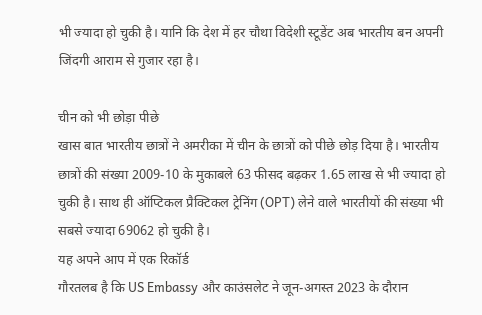भी ज्यादा हो चुकी है। यानि कि देश में हर चौथा विदेशी स्टूडेंट अब भारतीय बन अपनी जिंदगी आराम से गुजार रहा है।

चीन को भी छोड़ा पीछे
खास बात भारतीय छात्रों ने अमरीका में चीन के छात्रों को पीछे छोड़ दिया है। भारतीय छात्रों की संख्या 2009-10 के मुकाबले 63 फीसद बढ़कर 1.65 लाख से भी ज्यादा हो चुकी है। साथ ही ऑप्टिकल प्रैक्टिकल ट्रेनिंग (OPT) लेने वाले भारतीयों की संख्या भी सबसे ज्यादा 69062 हो चुकी है।
यह अपने आप में एक रिकॉर्ड
गौरतलब है कि US Embassy और काउंसलेट ने जून-अगस्त 2023 के दौरान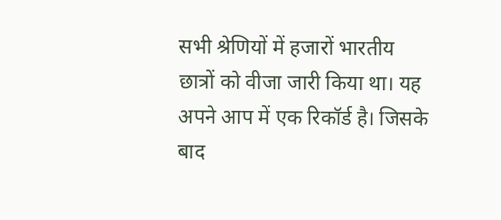सभी श्रेणियों में हजारों भारतीय छात्रों को वीजा जारी किया था। यह अपने आप में एक रिकॉर्ड है। जिसके बाद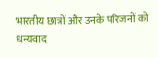भारतीय छात्रों और उनके परिजनों को धन्यवाद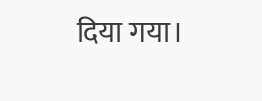दिया गया।